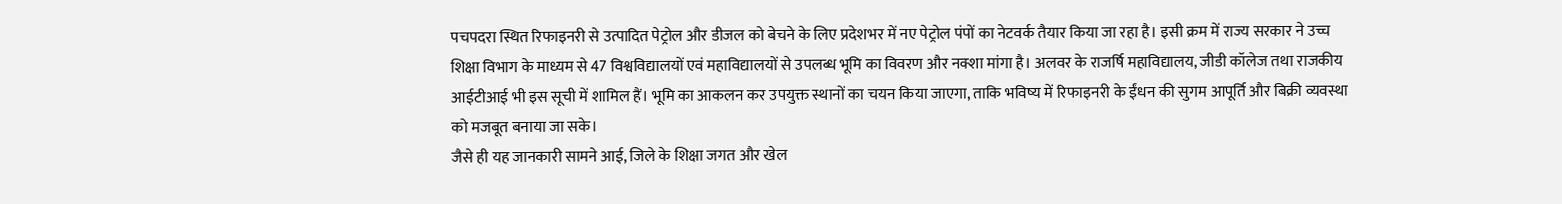पचपदरा स्थित रिफाइनरी से उत्पादित पेट्रोल और डीजल को बेचने के लिए प्रदेशभर में नए पेट्रोल पंपों का नेटवर्क तैयार किया जा रहा है। इसी क्रम में राज्य सरकार ने उच्च शिक्षा विभाग के माध्यम से 47 विश्वविद्यालयों एवं महाविद्यालयों से उपलब्ध भूमि का विवरण और नक्शा मांगा है। अलवर के राजर्षि महाविद्यालय, जीडी कॉलेज तथा राजकीय आईटीआई भी इस सूची में शामिल हैं। भूमि का आकलन कर उपयुक्त स्थानों का चयन किया जाएगा, ताकि भविष्य में रिफाइनरी के ईंधन की सुगम आपूर्ति और बिक्री व्यवस्था को मजबूत बनाया जा सके।
जैसे ही यह जानकारी सामने आई, जिले के शिक्षा जगत और खेल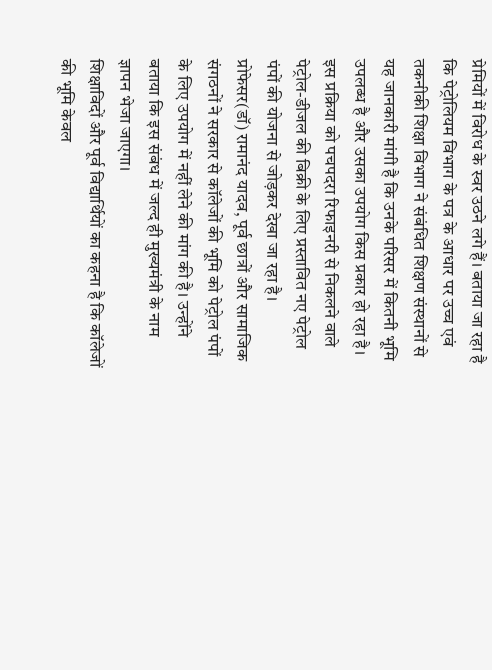प्रेमियों में विरोध के स्वर उठने लगे हैं। बताया जा रहा है कि पेट्रोलियम विभाग के पत्र के आधार पर उच्च एवं तकनीकी शिक्षा विभाग ने संबंधित शिक्षण संस्थानों से यह जानकारी मांगी है कि उनके परिसर में कितनी भूमि उपलब्ध है और उसका उपयोग किस प्रकार हो रहा है।
इस प्रक्रिया को पचपदरा रिफाइनरी से निकलने वाले पेट्रोल-डीजल की बिक्री के लिए प्रस्तावित नए पेट्रोल पंपों की योजना से जोड़कर देखा जा रहा है। प्रोफेसर(डॉ) रामानंद यादव, पूर्व छात्रों और सामाजिक संगठनों ने सरकार से कॉलेजों की भूमि को पेट्रोल पंपों के लिए उपयोग में नहीं लेने की मांग की है। उन्होंने बताया कि इस संबंध में जल्द ही मुख्यमंत्री के नाम ज्ञापन भेजा जाएगा।
शिक्षाविदों और पूर्व विद्यार्थियों का कहना है कि कॉलेजों की भूमि केवल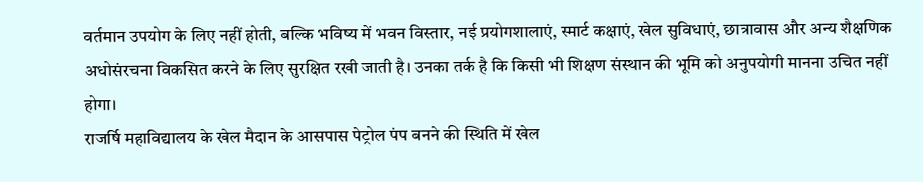वर्तमान उपयोग के लिए नहीं होती, बल्कि भविष्य में भवन विस्तार, नई प्रयोगशालाएं, स्मार्ट कक्षाएं, खेल सुविधाएं, छात्रावास और अन्य शैक्षणिक अधोसंरचना विकसित करने के लिए सुरक्षित रखी जाती है। उनका तर्क है कि किसी भी शिक्षण संस्थान की भूमि को अनुपयोगी मानना उचित नहीं होगा।
राजर्षि महाविद्यालय के खेल मैदान के आसपास पेट्रोल पंप बनने की स्थिति में खेल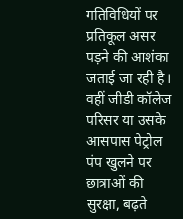गतिविधियों पर प्रतिकूल असर पड़ने की आशंका जताई जा रही है। वहीं जीडी कॉलेज परिसर या उसके आसपास पेट्रोल पंप खुलने पर छात्राओं की सुरक्षा, बढ़ते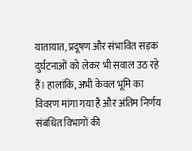यातायात, प्रदूषण और संभावित सड़क दुर्घटनाओं को लेकर भी सवाल उठ रहे हैं। हालांकि, अभी केवल भूमि का विवरण मांगा गया है और अंतिम निर्णय संबंधित विभागों की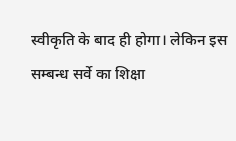स्वीकृति के बाद ही होगा। लेकिन इस सम्बन्ध सर्वे का शिक्षा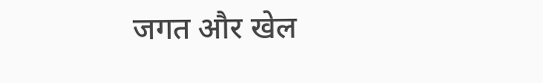जगत और खेल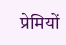प्रेमियों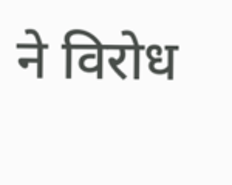ने विरोध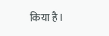किया है।